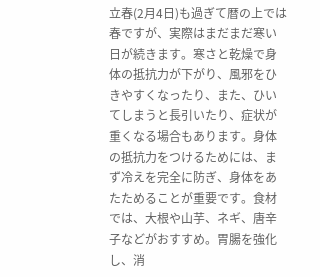立春(2月4日)も過ぎて暦の上では春ですが、実際はまだまだ寒い日が続きます。寒さと乾燥で身体の抵抗力が下がり、風邪をひきやすくなったり、また、ひいてしまうと長引いたり、症状が重くなる場合もあります。身体の抵抗力をつけるためには、まず冷えを完全に防ぎ、身体をあたためることが重要です。食材では、大根や山芋、ネギ、唐辛子などがおすすめ。胃腸を強化し、消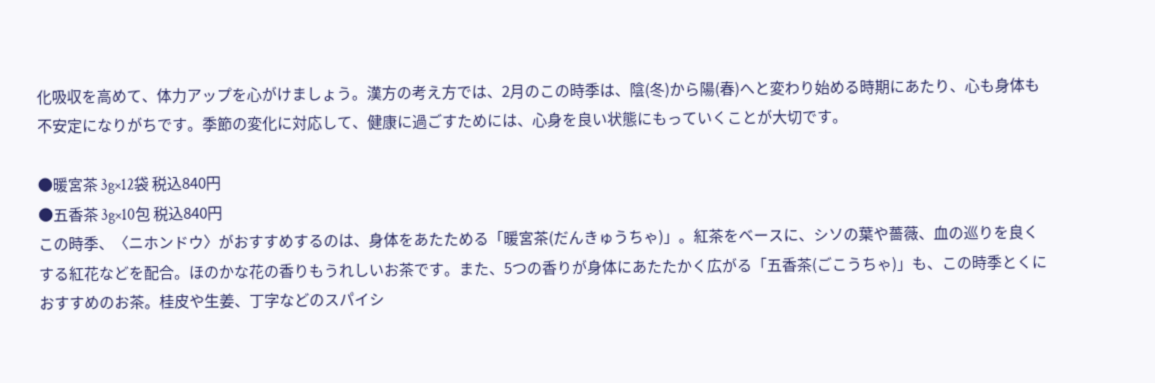化吸収を高めて、体力アップを心がけましょう。漢方の考え方では、2月のこの時季は、陰(冬)から陽(春)へと変わり始める時期にあたり、心も身体も不安定になりがちです。季節の変化に対応して、健康に過ごすためには、心身を良い状態にもっていくことが大切です。

●暖宮茶 3g×12袋 税込840円
●五香茶 3g×10包 税込840円
この時季、〈ニホンドウ〉がおすすめするのは、身体をあたためる「暖宮茶(だんきゅうちゃ)」。紅茶をベースに、シソの葉や薔薇、血の巡りを良くする紅花などを配合。ほのかな花の香りもうれしいお茶です。また、5つの香りが身体にあたたかく広がる「五香茶(ごこうちゃ)」も、この時季とくにおすすめのお茶。桂皮や生姜、丁字などのスパイシ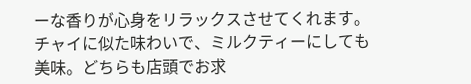ーな香りが心身をリラックスさせてくれます。チャイに似た味わいで、ミルクティーにしても美味。どちらも店頭でお求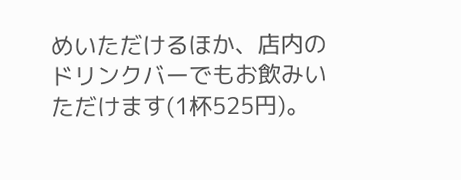めいただけるほか、店内のドリンクバーでもお飲みいただけます(1杯525円)。